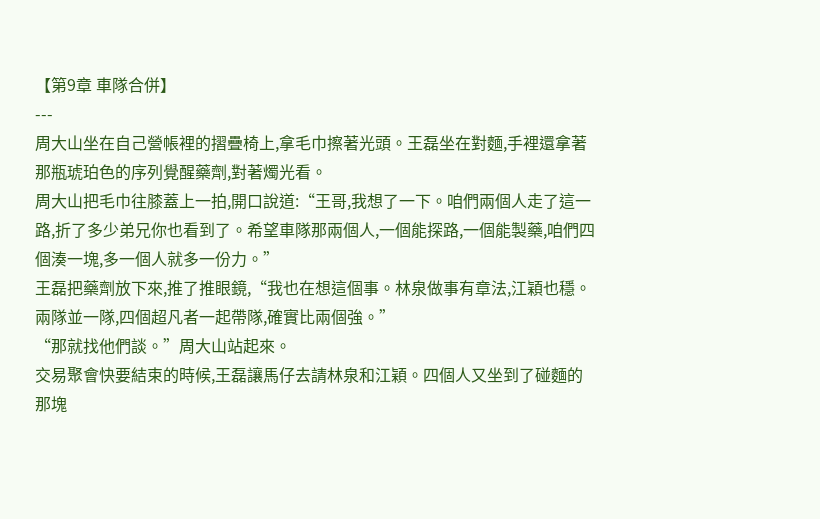【第9章 車隊合併】
---
周大山坐在自己營帳裡的摺疊椅上,拿毛巾擦著光頭。王磊坐在對麵,手裡還拿著那瓶琥珀色的序列覺醒藥劑,對著燭光看。
周大山把毛巾往膝蓋上一拍,開口說道:“王哥,我想了一下。咱們兩個人走了這一路,折了多少弟兄你也看到了。希望車隊那兩個人,一個能探路,一個能製藥,咱們四個湊一塊,多一個人就多一份力。”
王磊把藥劑放下來,推了推眼鏡,“我也在想這個事。林泉做事有章法,江穎也穩。兩隊並一隊,四個超凡者一起帶隊,確實比兩個強。”
“那就找他們談。”周大山站起來。
交易聚會快要結束的時候,王磊讓馬仔去請林泉和江穎。四個人又坐到了碰麵的那塊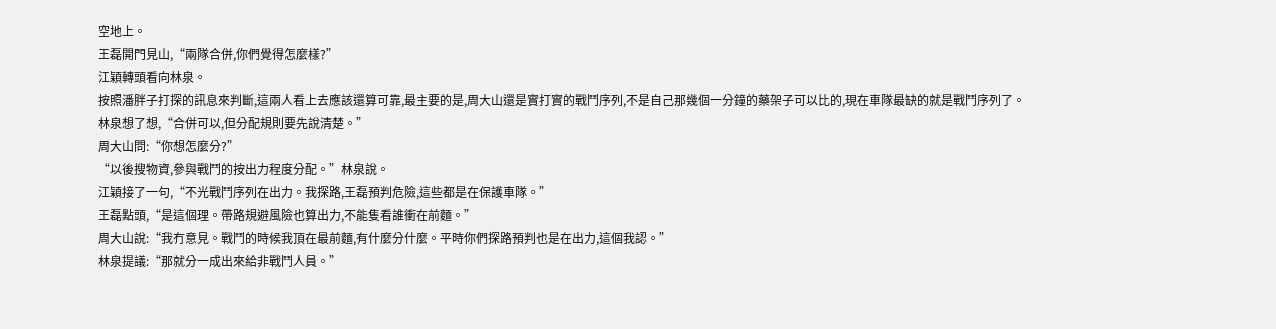空地上。
王磊開門見山,“兩隊合併,你們覺得怎麼樣?”
江穎轉頭看向林泉。
按照潘胖子打探的訊息來判斷,這兩人看上去應該還算可靠,最主要的是,周大山還是實打實的戰鬥序列,不是自己那幾個一分鐘的藥架子可以比的,現在車隊最缺的就是戰鬥序列了。
林泉想了想,“合併可以,但分配規則要先說清楚。”
周大山問:“你想怎麼分?”
“以後搜物資,參與戰鬥的按出力程度分配。”林泉說。
江穎接了一句,“不光戰鬥序列在出力。我探路,王磊預判危險,這些都是在保護車隊。”
王磊點頭,“是這個理。帶路規避風險也算出力,不能隻看誰衝在前麵。”
周大山說:“我冇意見。戰鬥的時候我頂在最前麵,有什麼分什麼。平時你們探路預判也是在出力,這個我認。”
林泉提議:“那就分一成出來給非戰鬥人員。”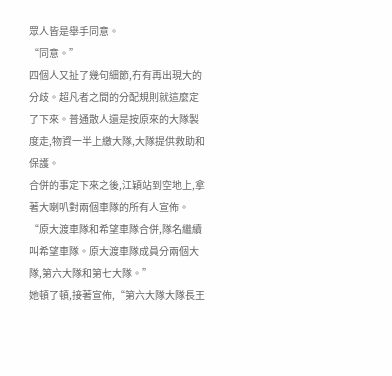眾人皆是舉手同意。
“同意。”
四個人又扯了幾句細節,冇有再出現大的分歧。超凡者之間的分配規則就這麼定了下來。普通散人還是按原來的大隊製度走,物資一半上繳大隊,大隊提供救助和保護。
合併的事定下來之後,江穎站到空地上,拿著大喇叭對兩個車隊的所有人宣佈。
“原大渡車隊和希望車隊合併,隊名繼續叫希望車隊。原大渡車隊成員分兩個大隊,第六大隊和第七大隊。”
她頓了頓,接著宣佈,“第六大隊大隊長王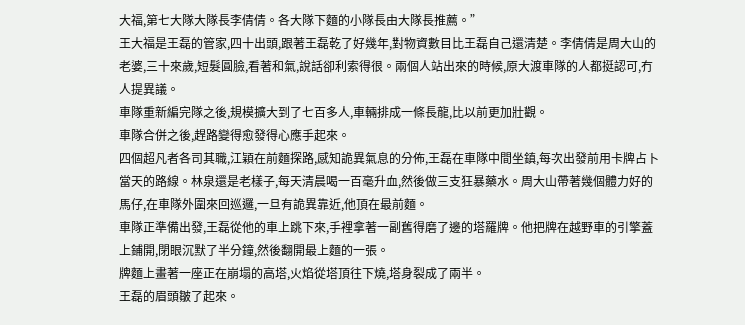大福,第七大隊大隊長李倩倩。各大隊下麵的小隊長由大隊長推薦。”
王大福是王磊的管家,四十出頭,跟著王磊乾了好幾年,對物資數目比王磊自己還清楚。李倩倩是周大山的老婆,三十來歲,短髮圓臉,看著和氣,說話卻利索得很。兩個人站出來的時候,原大渡車隊的人都挺認可,冇人提異議。
車隊重新編完隊之後,規模擴大到了七百多人,車輛排成一條長龍,比以前更加壯觀。
車隊合併之後,趕路變得愈發得心應手起來。
四個超凡者各司其職,江穎在前麵探路,感知詭異氣息的分佈,王磊在車隊中間坐鎮,每次出發前用卡牌占卜當天的路線。林泉還是老樣子,每天清晨喝一百毫升血,然後做三支狂暴藥水。周大山帶著幾個體力好的馬仔,在車隊外圍來回巡邏,一旦有詭異靠近,他頂在最前麵。
車隊正準備出發,王磊從他的車上跳下來,手裡拿著一副舊得磨了邊的塔羅牌。他把牌在越野車的引擎蓋上鋪開,閉眼沉默了半分鐘,然後翻開最上麵的一張。
牌麵上畫著一座正在崩塌的高塔,火焰從塔頂往下燒,塔身裂成了兩半。
王磊的眉頭皺了起來。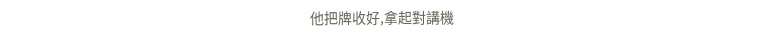他把牌收好,拿起對講機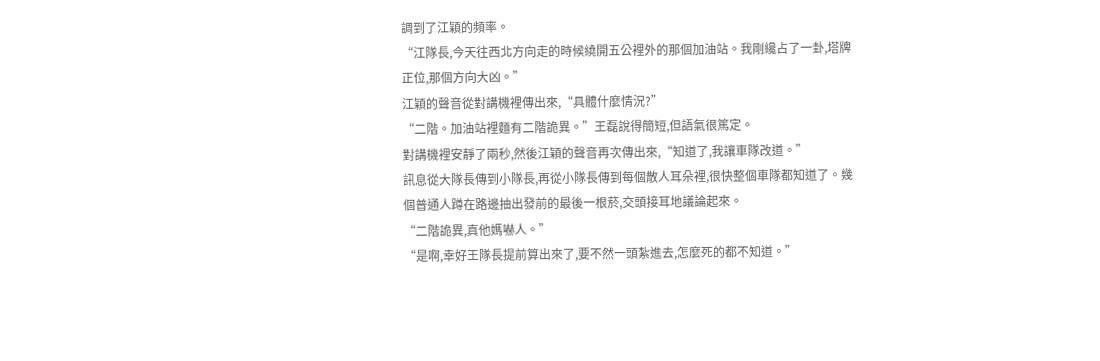調到了江穎的頻率。
“江隊長,今天往西北方向走的時候繞開五公裡外的那個加油站。我剛纔占了一卦,塔牌正位,那個方向大凶。”
江穎的聲音從對講機裡傳出來,“具體什麼情況?”
“二階。加油站裡麵有二階詭異。”王磊說得簡短,但語氣很篤定。
對講機裡安靜了兩秒,然後江穎的聲音再次傳出來,“知道了,我讓車隊改道。”
訊息從大隊長傳到小隊長,再從小隊長傳到每個散人耳朵裡,很快整個車隊都知道了。幾個普通人蹲在路邊抽出發前的最後一根菸,交頭接耳地議論起來。
“二階詭異,真他媽嚇人。”
“是啊,幸好王隊長提前算出來了,要不然一頭紮進去,怎麼死的都不知道。”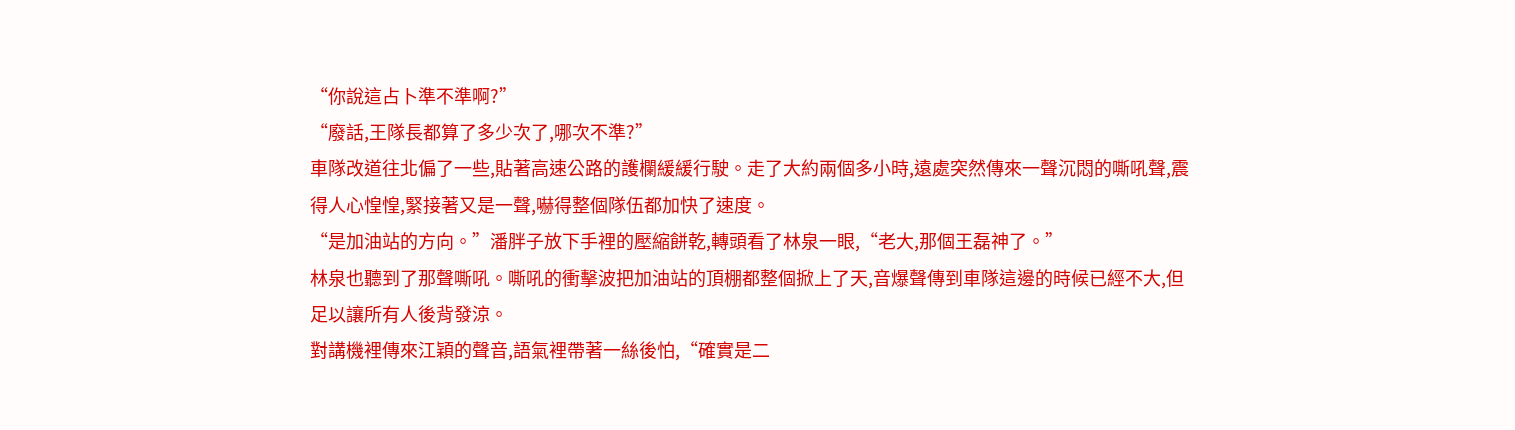“你說這占卜準不準啊?”
“廢話,王隊長都算了多少次了,哪次不準?”
車隊改道往北偏了一些,貼著高速公路的護欄緩緩行駛。走了大約兩個多小時,遠處突然傳來一聲沉悶的嘶吼聲,震得人心惶惶,緊接著又是一聲,嚇得整個隊伍都加快了速度。
“是加油站的方向。”潘胖子放下手裡的壓縮餅乾,轉頭看了林泉一眼,“老大,那個王磊神了。”
林泉也聽到了那聲嘶吼。嘶吼的衝擊波把加油站的頂棚都整個掀上了天,音爆聲傳到車隊這邊的時候已經不大,但足以讓所有人後背發涼。
對講機裡傳來江穎的聲音,語氣裡帶著一絲後怕,“確實是二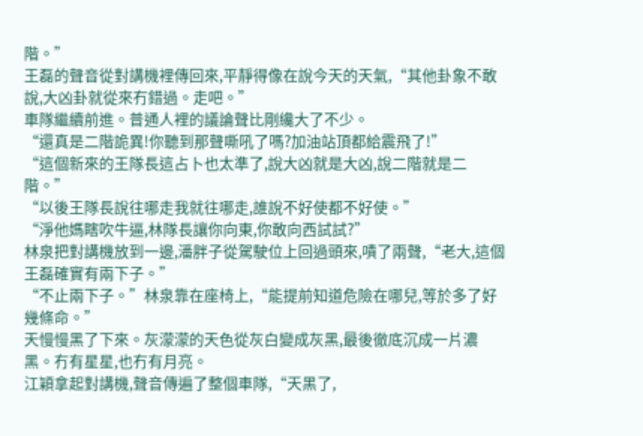階。”
王磊的聲音從對講機裡傳回來,平靜得像在說今天的天氣,“其他卦象不敢說,大凶卦就從來冇錯過。走吧。”
車隊繼續前進。普通人裡的議論聲比剛纔大了不少。
“還真是二階詭異!你聽到那聲嘶吼了嗎?加油站頂都給震飛了!”
“這個新來的王隊長這占卜也太準了,說大凶就是大凶,說二階就是二階。”
“以後王隊長說往哪走我就往哪走,誰說不好使都不好使。”
“淨他媽瞎吹牛逼,林隊長讓你向東,你敢向西試試?”
林泉把對講機放到一邊,潘胖子從駕駛位上回過頭來,嘖了兩聲,“老大,這個王磊確實有兩下子。”
“不止兩下子。”林泉靠在座椅上,“能提前知道危險在哪兒,等於多了好幾條命。”
天慢慢黑了下來。灰濛濛的天色從灰白變成灰黑,最後徹底沉成一片濃黑。冇有星星,也冇有月亮。
江穎拿起對講機,聲音傳遍了整個車隊,“天黑了,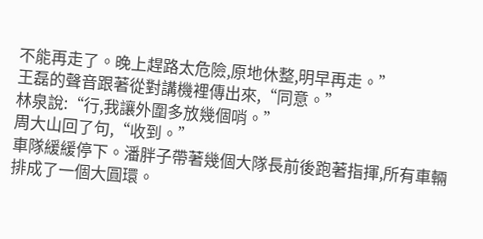不能再走了。晚上趕路太危險,原地休整,明早再走。”
王磊的聲音跟著從對講機裡傳出來,“同意。”
林泉說:“行,我讓外圍多放幾個哨。”
周大山回了句,“收到。”
車隊緩緩停下。潘胖子帶著幾個大隊長前後跑著指揮,所有車輛排成了一個大圓環。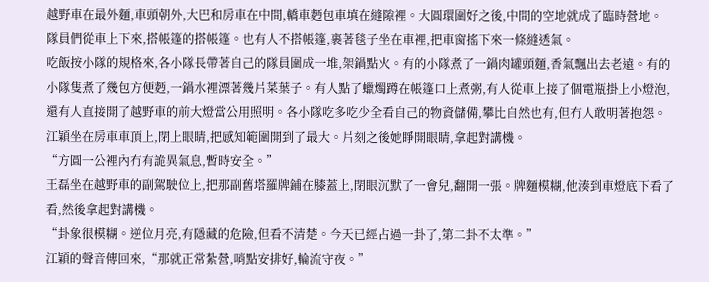越野車在最外麵,車頭朝外,大巴和房車在中間,轎車麪包車填在縫隙裡。大圓環圍好之後,中間的空地就成了臨時營地。
隊員們從車上下來,搭帳篷的搭帳篷。也有人不搭帳篷,裹著毯子坐在車裡,把車窗搖下來一條縫透氣。
吃飯按小隊的規格來,各小隊長帶著自己的隊員圍成一堆,架鍋點火。有的小隊煮了一鍋肉罐頭麵,香氣飄出去老遠。有的小隊隻煮了幾包方便麪,一鍋水裡漂著幾片菜葉子。有人點了蠟燭蹲在帳篷口上煮粥,有人從車上接了個電瓶掛上小燈泡,還有人直接開了越野車的前大燈當公用照明。各小隊吃多吃少全看自己的物資儲備,攀比自然也有,但冇人敢明著抱怨。
江穎坐在房車車頂上,閉上眼睛,把感知範圍開到了最大。片刻之後她睜開眼睛,拿起對講機。
“方圓一公裡內冇有詭異氣息,暫時安全。”
王磊坐在越野車的副駕駛位上,把那副舊塔羅牌鋪在膝蓋上,閉眼沉默了一會兒,翻開一張。牌麵模糊,他湊到車燈底下看了看,然後拿起對講機。
“卦象很模糊。逆位月亮,有隱藏的危險,但看不清楚。今天已經占過一卦了,第二卦不太準。”
江穎的聲音傳回來,“那就正常紮營,哨點安排好,輪流守夜。”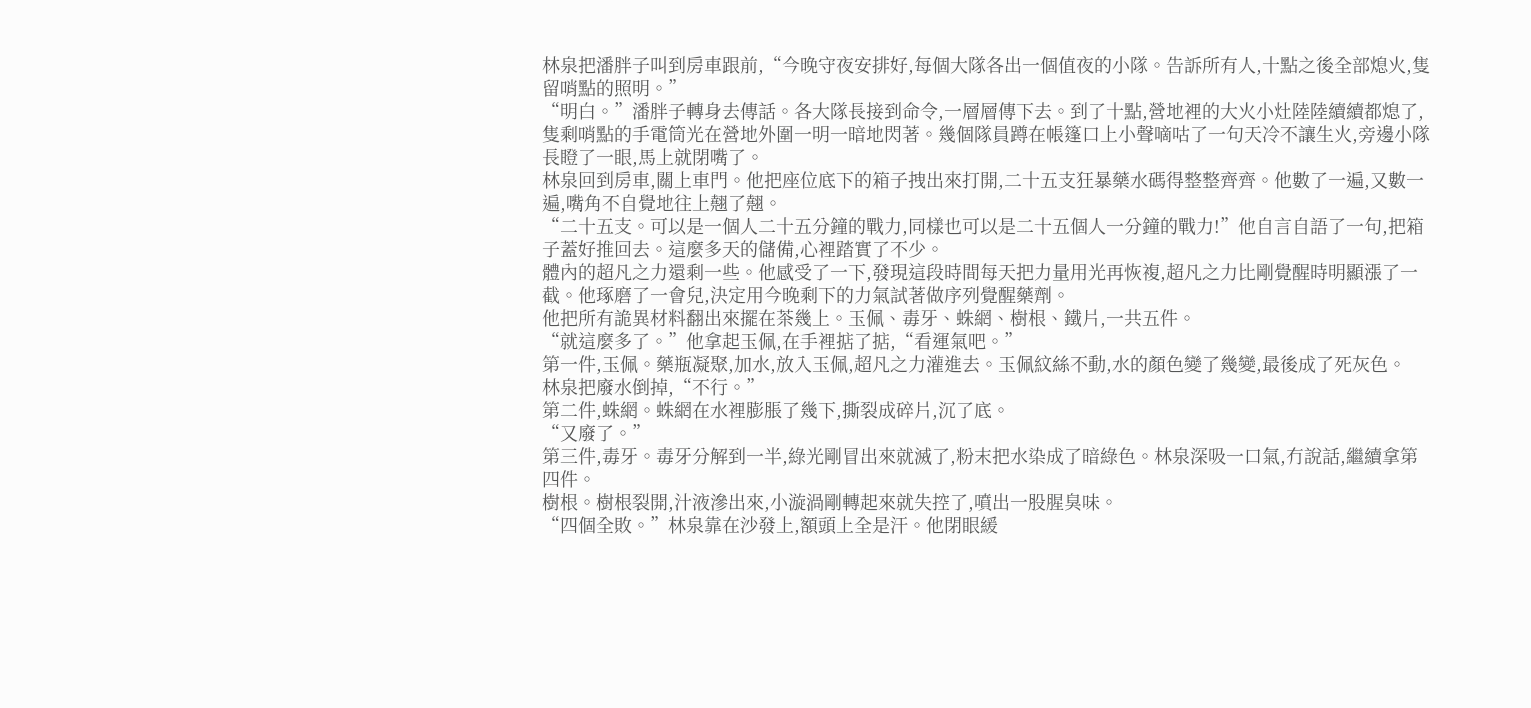林泉把潘胖子叫到房車跟前,“今晚守夜安排好,每個大隊各出一個值夜的小隊。告訴所有人,十點之後全部熄火,隻留哨點的照明。”
“明白。”潘胖子轉身去傳話。各大隊長接到命令,一層層傳下去。到了十點,營地裡的大火小灶陸陸續續都熄了,隻剩哨點的手電筒光在營地外圍一明一暗地閃著。幾個隊員蹲在帳篷口上小聲嘀咕了一句天冷不讓生火,旁邊小隊長瞪了一眼,馬上就閉嘴了。
林泉回到房車,關上車門。他把座位底下的箱子拽出來打開,二十五支狂暴藥水碼得整整齊齊。他數了一遍,又數一遍,嘴角不自覺地往上翹了翹。
“二十五支。可以是一個人二十五分鐘的戰力,同樣也可以是二十五個人一分鐘的戰力!”他自言自語了一句,把箱子蓋好推回去。這麼多天的儲備,心裡踏實了不少。
體內的超凡之力還剩一些。他感受了一下,發現這段時間每天把力量用光再恢複,超凡之力比剛覺醒時明顯漲了一截。他琢磨了一會兒,決定用今晚剩下的力氣試著做序列覺醒藥劑。
他把所有詭異材料翻出來擺在茶幾上。玉佩、毒牙、蛛網、樹根、鐵片,一共五件。
“就這麼多了。”他拿起玉佩,在手裡掂了掂,“看運氣吧。”
第一件,玉佩。藥瓶凝聚,加水,放入玉佩,超凡之力灌進去。玉佩紋絲不動,水的顏色變了幾變,最後成了死灰色。
林泉把廢水倒掉,“不行。”
第二件,蛛網。蛛網在水裡膨脹了幾下,撕裂成碎片,沉了底。
“又廢了。”
第三件,毒牙。毒牙分解到一半,綠光剛冒出來就滅了,粉末把水染成了暗綠色。林泉深吸一口氣,冇說話,繼續拿第四件。
樹根。樹根裂開,汁液滲出來,小漩渦剛轉起來就失控了,噴出一股腥臭味。
“四個全敗。”林泉靠在沙發上,額頭上全是汗。他閉眼緩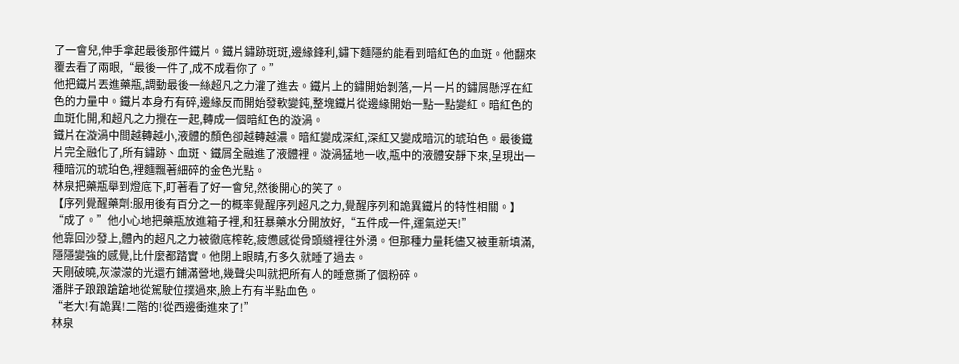了一會兒,伸手拿起最後那件鐵片。鐵片鏽跡斑斑,邊緣鋒利,鏽下麵隱約能看到暗紅色的血斑。他翻來覆去看了兩眼,“最後一件了,成不成看你了。”
他把鐵片丟進藥瓶,調動最後一絲超凡之力灌了進去。鐵片上的鏽開始剝落,一片一片的鏽屑懸浮在紅色的力量中。鐵片本身冇有碎,邊緣反而開始發軟變鈍,整塊鐵片從邊緣開始一點一點變紅。暗紅色的血斑化開,和超凡之力攪在一起,轉成一個暗紅色的漩渦。
鐵片在漩渦中間越轉越小,液體的顏色卻越轉越濃。暗紅變成深紅,深紅又變成暗沉的琥珀色。最後鐵片完全融化了,所有鏽跡、血斑、鐵屑全融進了液體裡。漩渦猛地一收,瓶中的液體安靜下來,呈現出一種暗沉的琥珀色,裡麵飄著細碎的金色光點。
林泉把藥瓶舉到燈底下,盯著看了好一會兒,然後開心的笑了。
【序列覺醒藥劑:服用後有百分之一的概率覺醒序列超凡之力,覺醒序列和詭異鐵片的特性相關。】
“成了。”他小心地把藥瓶放進箱子裡,和狂暴藥水分開放好,“五件成一件,運氣逆天!”
他靠回沙發上,體內的超凡之力被徹底榨乾,疲憊感從骨頭縫裡往外湧。但那種力量耗儘又被重新填滿,隱隱變強的感覺,比什麼都踏實。他閉上眼睛,冇多久就睡了過去。
天剛破曉,灰濛濛的光還冇鋪滿營地,幾聲尖叫就把所有人的睡意撕了個粉碎。
潘胖子踉踉蹌蹌地從駕駛位撲過來,臉上冇有半點血色。
“老大!有詭異!二階的!從西邊衝進來了!”
林泉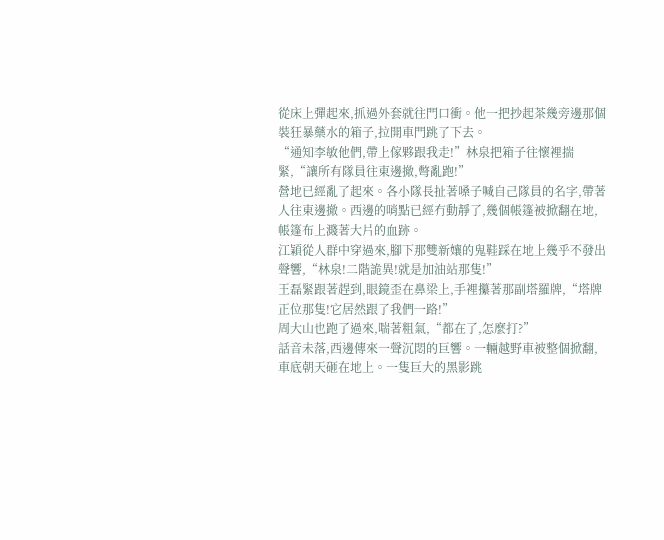從床上彈起來,抓過外套就往門口衝。他一把抄起茶幾旁邊那個裝狂暴藥水的箱子,拉開車門跳了下去。
“通知李敏他們,帶上傢夥跟我走!”林泉把箱子往懷裡揣緊,“讓所有隊員往東邊撤,彆亂跑!”
營地已經亂了起來。各小隊長扯著嗓子喊自己隊員的名字,帶著人往東邊撤。西邊的哨點已經冇動靜了,幾個帳篷被掀翻在地,帳篷布上濺著大片的血跡。
江穎從人群中穿過來,腳下那雙新孃的鬼鞋踩在地上幾乎不發出聲響,“林泉!二階詭異!就是加油站那隻!”
王磊緊跟著趕到,眼鏡歪在鼻梁上,手裡攥著那副塔羅牌,“塔牌正位那隻!它居然跟了我們一路!”
周大山也跑了過來,喘著粗氣,“都在了,怎麼打?”
話音未落,西邊傳來一聲沉悶的巨響。一輛越野車被整個掀翻,車底朝天砸在地上。一隻巨大的黑影跳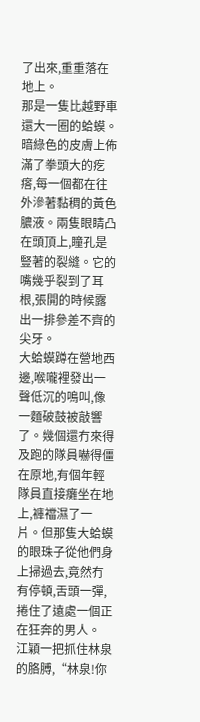了出來,重重落在地上。
那是一隻比越野車還大一圈的蛤蟆。暗綠色的皮膚上佈滿了拳頭大的疙瘩,每一個都在往外滲著黏稠的黃色膿液。兩隻眼睛凸在頭頂上,瞳孔是豎著的裂縫。它的嘴幾乎裂到了耳根,張開的時候露出一排參差不齊的尖牙。
大蛤蟆蹲在營地西邊,喉嚨裡發出一聲低沉的鳴叫,像一麵破鼓被敲響了。幾個還冇來得及跑的隊員嚇得僵在原地,有個年輕隊員直接癱坐在地上,褲襠濕了一片。但那隻大蛤蟆的眼珠子從他們身上掃過去,竟然冇有停頓,舌頭一彈,捲住了遠處一個正在狂奔的男人。
江穎一把抓住林泉的胳膊,“林泉!你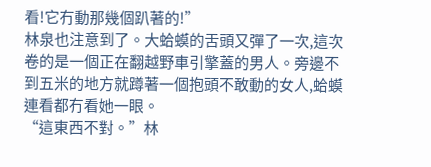看!它冇動那幾個趴著的!”
林泉也注意到了。大蛤蟆的舌頭又彈了一次,這次卷的是一個正在翻越野車引擎蓋的男人。旁邊不到五米的地方就蹲著一個抱頭不敢動的女人,蛤蟆連看都冇看她一眼。
“這東西不對。”林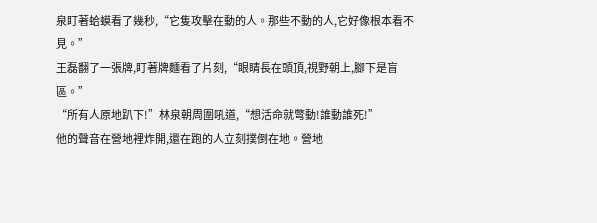泉盯著蛤蟆看了幾秒,“它隻攻擊在動的人。那些不動的人,它好像根本看不見。”
王磊翻了一張牌,盯著牌麵看了片刻,“眼睛長在頭頂,視野朝上,腳下是盲區。”
“所有人原地趴下!”林泉朝周圍吼道,“想活命就彆動!誰動誰死!”
他的聲音在營地裡炸開,還在跑的人立刻撲倒在地。營地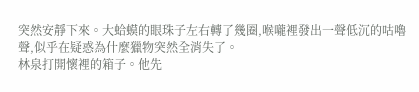突然安靜下來。大蛤蟆的眼珠子左右轉了幾圈,喉嚨裡發出一聲低沉的咕嚕聲,似乎在疑惑為什麼獵物突然全消失了。
林泉打開懷裡的箱子。他先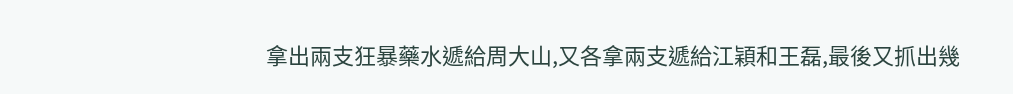拿出兩支狂暴藥水遞給周大山,又各拿兩支遞給江穎和王磊,最後又抓出幾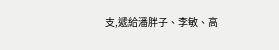支,遞給潘胖子、李敏、高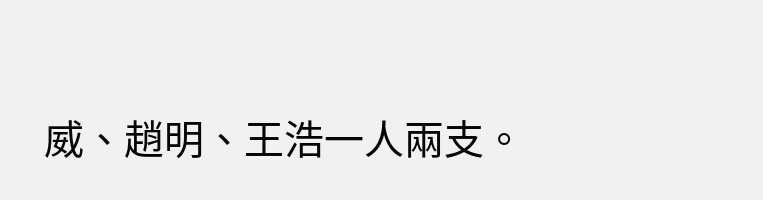威、趙明、王浩一人兩支。